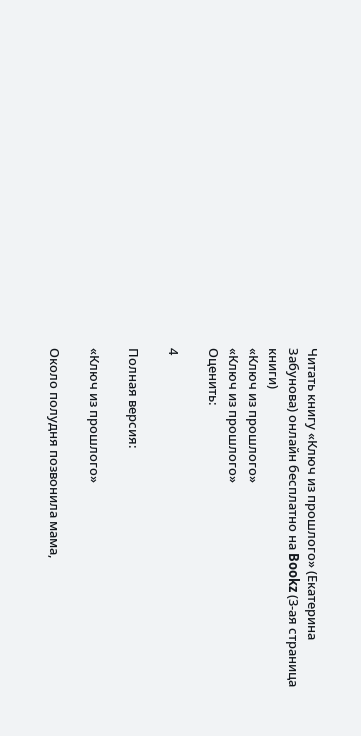Читать книгу «Ключ из прошлого» (Екатерина Забунова) онлайн бесплатно на Bookz (3-ая страница книги)
«Ключ из прошлого»
«Ключ из прошлого»
Оценить:

4

Полная версия:

«Ключ из прошлого»

Около полудня позвонила мама,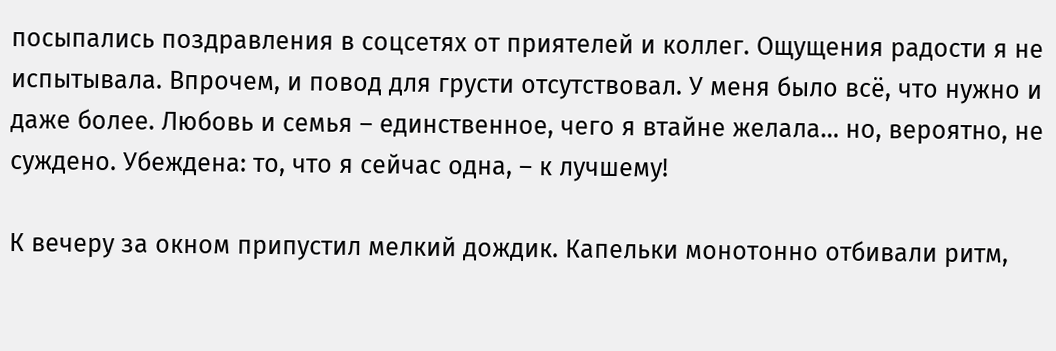посыпались поздравления в соцсетях от приятелей и коллег. Ощущения радости я не испытывала. Впрочем, и повод для грусти отсутствовал. У меня было всё, что нужно и даже более. Любовь и семья – единственное, чего я втайне желала… но, вероятно, не суждено. Убеждена: то, что я сейчас одна, – к лучшему!

К вечеру за окном припустил мелкий дождик. Капельки монотонно отбивали ритм,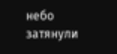небо затянули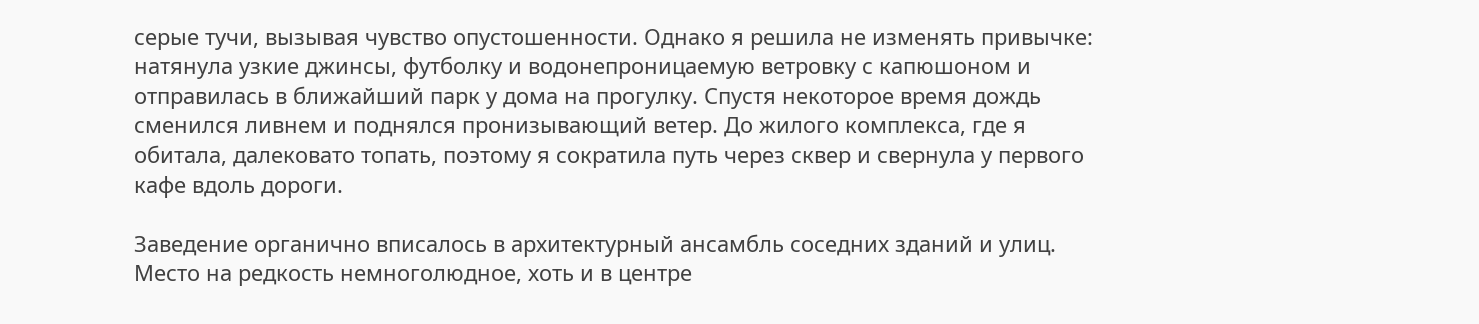серые тучи, вызывая чувство опустошенности. Однако я решила не изменять привычке: натянула узкие джинсы, футболку и водонепроницаемую ветровку с капюшоном и отправилась в ближайший парк у дома на прогулку. Спустя некоторое время дождь сменился ливнем и поднялся пронизывающий ветер. До жилого комплекса, где я обитала, далековато топать, поэтому я сократила путь через сквер и свернула у первого кафе вдоль дороги.

Заведение органично вписалось в архитектурный ансамбль соседних зданий и улиц. Место на редкость немноголюдное, хоть и в центре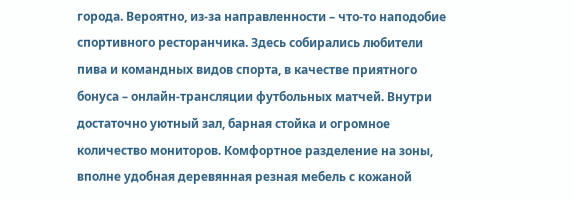города. Вероятно, из-за направленности – что-то наподобие спортивного ресторанчика. Здесь собирались любители пива и командных видов спорта, в качестве приятного бонуса – онлайн-трансляции футбольных матчей. Внутри достаточно уютный зал, барная стойка и огромное количество мониторов. Комфортное разделение на зоны, вполне удобная деревянная резная мебель с кожаной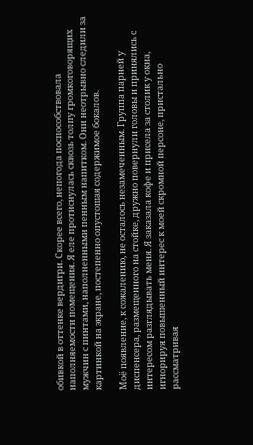обивкой в оттенке вердигри. Скорее всего, непогода поспособствовала наполняемости помещения. Я еле протиснулась сквозь толпу громкоговорящих мужчин с пинтами, наполненными пенным напитком. Они неотрывно следили за картинкой на экране, постепенно опустошая содержимое бокалов.

Моё появление, к сожалению, не осталось незамеченным. Группа парней у диспенсера, размещенного на стойке, дружно повернули головы и принялись с интересом разглядывать меня. Я заказала кофе и присела за столик у окна, игнорируя повышенный интерес к моей скромной персоне, пристально рассматривая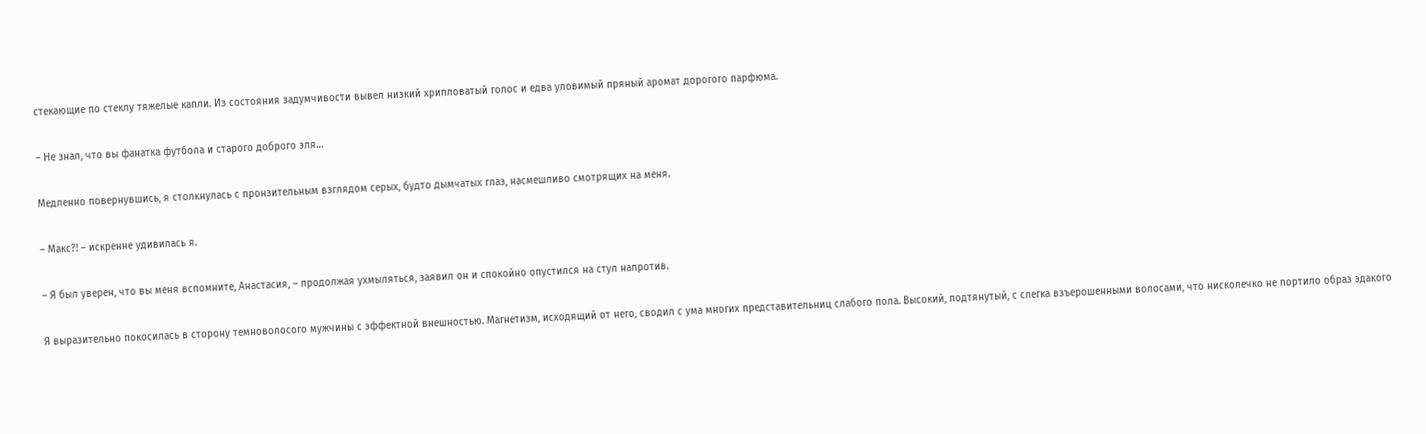стекающие по стеклу тяжелые капли. Из состояния задумчивости вывел низкий хрипловатый голос и едва уловимый пряный аромат дорогого парфюма.

– Не знал, что вы фанатка футбола и старого доброго эля…

Медленно повернувшись, я столкнулась с пронзительным взглядом серых, будто дымчатых глаз, насмешливо смотрящих на меня.

– Макс?! – искренне удивилась я.

– Я был уверен, что вы меня вспомните, Анастасия, – продолжая ухмыляться, заявил он и спокойно опустился на стул напротив.

Я выразительно покосилась в сторону темноволосого мужчины с эффектной внешностью. Магнетизм, исходящий от него, сводил с ума многих представительниц слабого пола. Высокий, подтянутый, с слегка взъерошенными волосами, что нисколечко не портило образ эдакого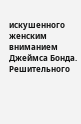искушенного женским вниманием Джеймса Бонда. Решительного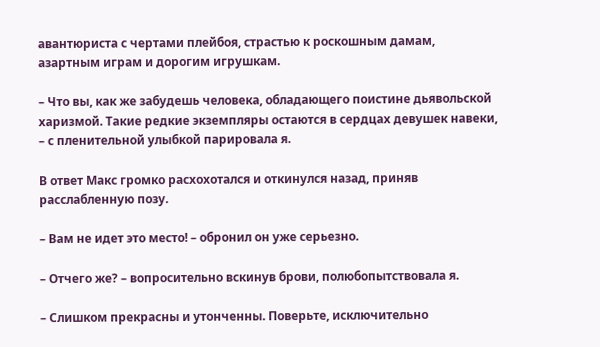авантюриста с чертами плейбоя, страстью к роскошным дамам, азартным играм и дорогим игрушкам.

– Что вы, как же забудешь человека, обладающего поистине дьявольской харизмой. Такие редкие экземпляры остаются в сердцах девушек навеки, – с пленительной улыбкой парировала я.

В ответ Макс громко расхохотался и откинулся назад, приняв расслабленную позу.

– Вам не идет это место! – обронил он уже серьезно.

– Отчего же? – вопросительно вскинув брови, полюбопытствовала я.

– Слишком прекрасны и утонченны. Поверьте, исключительно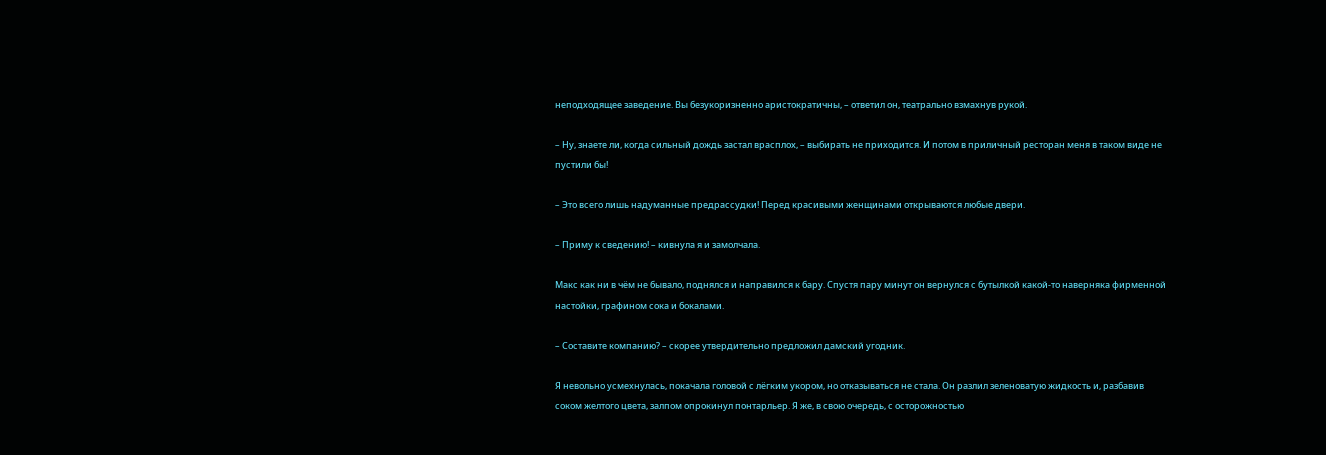неподходящее заведение. Вы безукоризненно аристократичны, – ответил он, театрально взмахнув рукой.

– Ну, знаете ли, когда сильный дождь застал врасплох, – выбирать не приходится. И потом в приличный ресторан меня в таком виде не пустили бы!

– Это всего лишь надуманные предрассудки! Перед красивыми женщинами открываются любые двери.

– Приму к сведению! – кивнула я и замолчала.

Макс как ни в чём не бывало, поднялся и направился к бару. Спустя пару минут он вернулся с бутылкой какой-то наверняка фирменной настойки, графином сока и бокалами.

– Составите компанию? – скорее утвердительно предложил дамский угодник.

Я невольно усмехнулась, покачала головой с лёгким укором, но отказываться не стала. Он разлил зеленоватую жидкость и, разбавив соком желтого цвета, залпом опрокинул понтарльер. Я же, в свою очередь, с осторожностью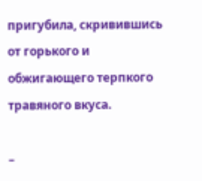пригубила, скривившись от горького и обжигающего терпкого травяного вкуса.

–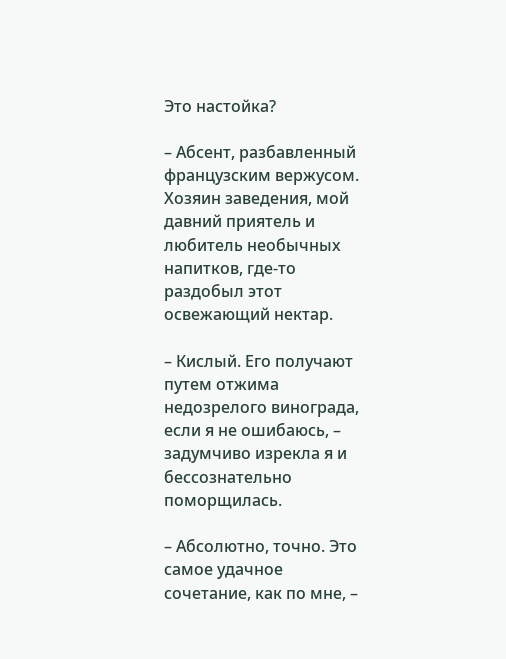Это настойка?

– Абсент, разбавленный французским вержусом. Хозяин заведения, мой давний приятель и любитель необычных напитков, где-то раздобыл этот освежающий нектар.

– Кислый. Его получают путем отжима недозрелого винограда, если я не ошибаюсь, – задумчиво изрекла я и бессознательно поморщилась.

– Абсолютно, точно. Это самое удачное сочетание, как по мне, –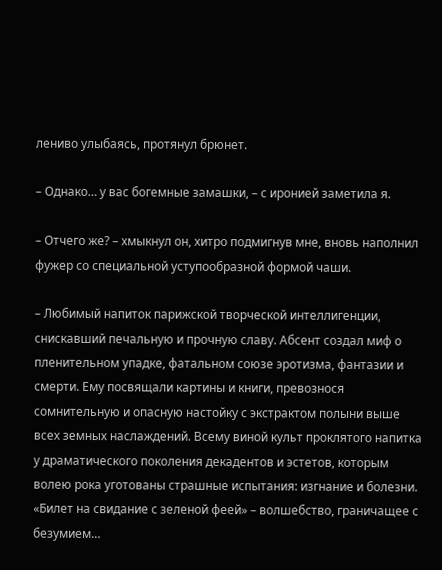лениво улыбаясь, протянул брюнет.

– Однако… у вас богемные замашки, – с иронией заметила я.

– Отчего же? – хмыкнул он, хитро подмигнув мне, вновь наполнил фужер со специальной уступообразной формой чаши.

– Любимый напиток парижской творческой интеллигенции, снискавший печальную и прочную славу. Абсент создал миф о пленительном упадке, фатальном союзе эротизма, фантазии и смерти. Ему посвящали картины и книги, превознося сомнительную и опасную настойку с экстрактом полыни выше всех земных наслаждений. Всему виной культ проклятого напитка у драматического поколения декадентов и эстетов, которым волею рока уготованы страшные испытания: изгнание и болезни. «Билет на свидание с зеленой феей» – волшебство, граничащее с безумием…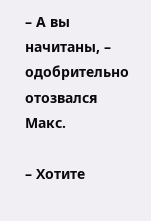– А вы начитаны, – одобрительно отозвался Макс.

– Хотите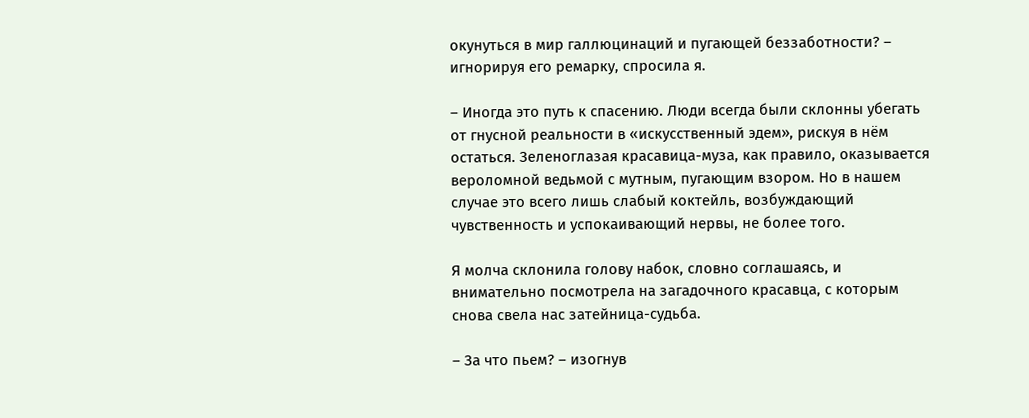окунуться в мир галлюцинаций и пугающей беззаботности? – игнорируя его ремарку, спросила я.

– Иногда это путь к спасению. Люди всегда были склонны убегать от гнусной реальности в «искусственный эдем», рискуя в нём остаться. Зеленоглазая красавица-муза, как правило, оказывается вероломной ведьмой с мутным, пугающим взором. Но в нашем случае это всего лишь слабый коктейль, возбуждающий чувственность и успокаивающий нервы, не более того.

Я молча склонила голову набок, словно соглашаясь, и внимательно посмотрела на загадочного красавца, с которым снова свела нас затейница-судьба.

– За что пьем? – изогнув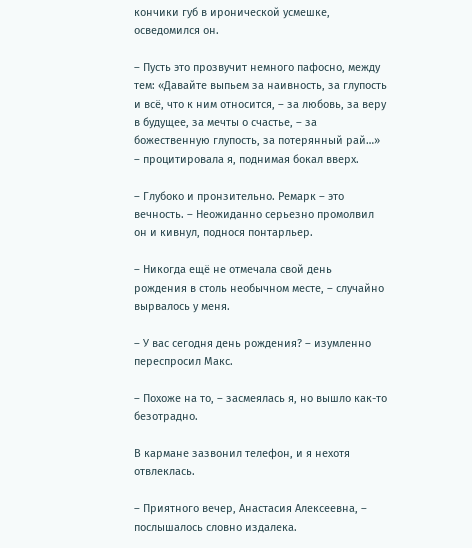кончики губ в иронической усмешке, осведомился он.

– Пусть это прозвучит немного пафосно, между тем: «Давайте выпьем за наивность, за глупость и всё, что к ним относится, – за любовь, за веру в будущее, за мечты о счастье, – за божественную глупость, за потерянный рай…» – процитировала я, поднимая бокал вверх.

– Глубоко и пронзительно. Ремарк – это вечность. – Неожиданно серьезно промолвил он и кивнул, поднося понтарльер.

– Никогда ещё не отмечала свой день рождения в столь необычном месте, – случайно вырвалось у меня.

– У вас сегодня день рождения? – изумленно переспросил Макс.

– Похоже на то, – засмеялась я, но вышло как-то безотрадно.

В кармане зазвонил телефон, и я нехотя отвлеклась.

– Приятного вечер, Анастасия Алексеевна, – послышалось словно издалека.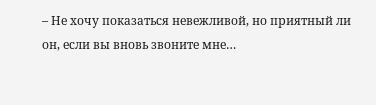– Не хочу показаться невежливой, но приятный ли он, если вы вновь звоните мне…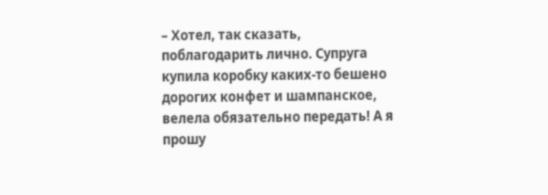– Хотел, так сказать, поблагодарить лично. Супруга купила коробку каких-то бешено дорогих конфет и шампанское, велела обязательно передать! А я прошу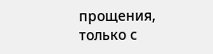прощения, только с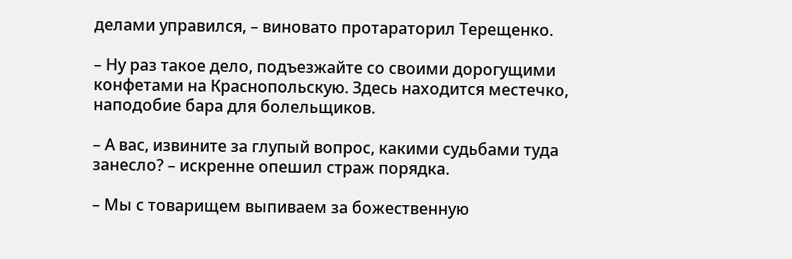делами управился, – виновато протараторил Терещенко.

– Ну раз такое дело, подъезжайте со своими дорогущими конфетами на Краснопольскую. Здесь находится местечко, наподобие бара для болельщиков.

– А вас, извините за глупый вопрос, какими судьбами туда занесло? – искренне опешил страж порядка.

– Мы с товарищем выпиваем за божественную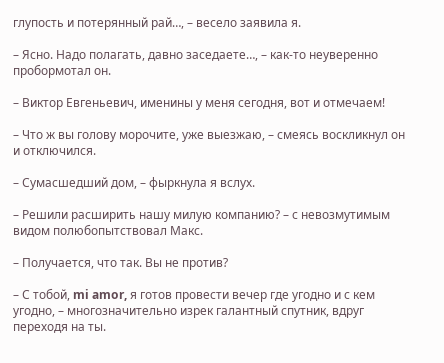глупость и потерянный рай…, – весело заявила я.

– Ясно. Надо полагать, давно заседаете…, – как-то неуверенно пробормотал он.

– Виктор Евгеньевич, именины у меня сегодня, вот и отмечаем!

– Что ж вы голову морочите, уже выезжаю, – смеясь воскликнул он и отключился.

– Сумасшедший дом, – фыркнула я вслух.

– Решили расширить нашу милую компанию? – с невозмутимым видом полюбопытствовал Макс.

– Получается, что так. Вы не против?

– С тобой, mi amor, я готов провести вечер где угодно и с кем угодно, – многозначительно изрек галантный спутник, вдруг переходя на ты.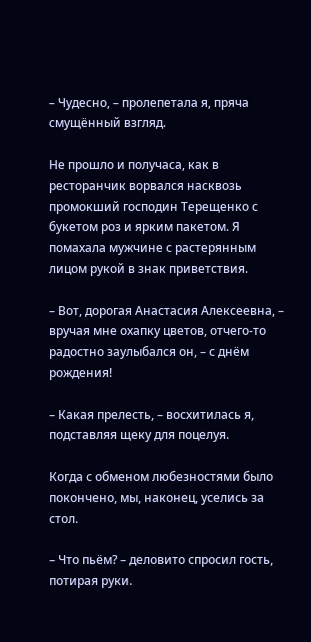– Чудесно, – пролепетала я, пряча смущённый взгляд.

Не прошло и получаса, как в ресторанчик ворвался насквозь промокший господин Терещенко с букетом роз и ярким пакетом. Я помахала мужчине с растерянным лицом рукой в знак приветствия.

– Вот, дорогая Анастасия Алексеевна, – вручая мне охапку цветов, отчего-то радостно заулыбался он, – с днём рождения!

– Какая прелесть, – восхитилась я, подставляя щеку для поцелуя.

Когда с обменом любезностями было покончено, мы, наконец, уселись за стол.

– Что пьём? – деловито спросил гость, потирая руки.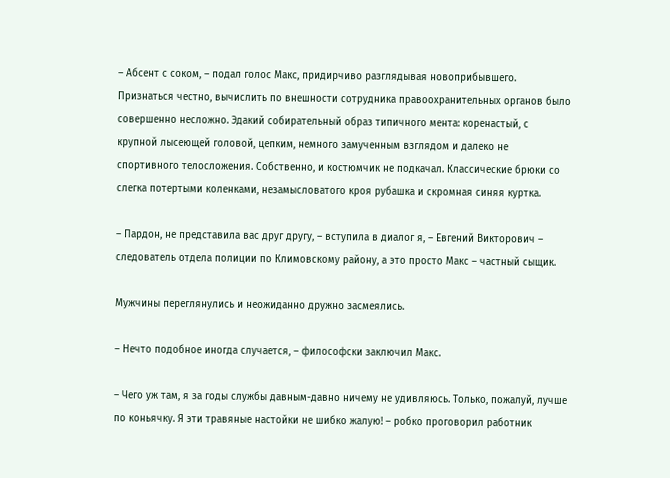– Абсент с соком, – подал голос Макс, придирчиво разглядывая новоприбывшего. Признаться честно, вычислить по внешности сотрудника правоохранительных органов было совершенно несложно. Эдакий собирательный образ типичного мента: коренастый, с крупной лысеющей головой, цепким, немного замученным взглядом и далеко не спортивного телосложения. Собственно, и костюмчик не подкачал. Классические брюки со слегка потертыми коленками, незамысловатого кроя рубашка и скромная синяя куртка.

– Пардон, не представила вас друг другу, – вступила в диалог я, – Евгений Викторович – следователь отдела полиции по Климовскому району, а это просто Макс – частный сыщик.

Мужчины переглянулись и неожиданно дружно засмеялись.

– Нечто подобное иногда случается, – философски заключил Макс.

– Чего уж там, я за годы службы давным-давно ничему не удивляюсь. Только, пожалуй, лучше по коньячку. Я эти травяные настойки не шибко жалую! – робко проговорил работник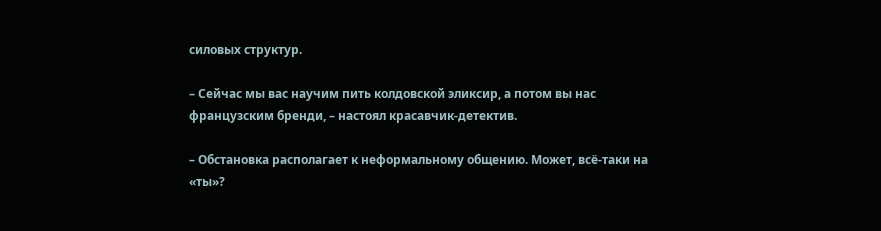силовых структур.

– Сейчас мы вас научим пить колдовской эликсир, а потом вы нас французским бренди, – настоял красавчик-детектив.

– Обстановка располагает к неформальному общению. Может, всё-таки на «ты»?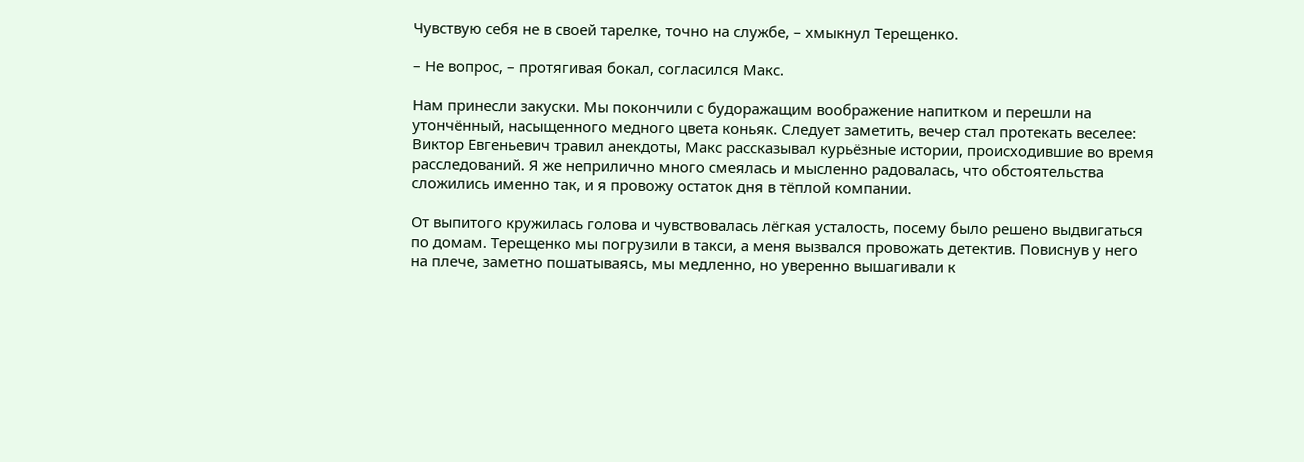Чувствую себя не в своей тарелке, точно на службе, – хмыкнул Терещенко.

– Не вопрос, – протягивая бокал, согласился Макс.

Нам принесли закуски. Мы покончили с будоражащим воображение напитком и перешли на утончённый, насыщенного медного цвета коньяк. Следует заметить, вечер стал протекать веселее: Виктор Евгеньевич травил анекдоты, Макс рассказывал курьёзные истории, происходившие во время расследований. Я же неприлично много смеялась и мысленно радовалась, что обстоятельства сложились именно так, и я провожу остаток дня в тёплой компании.

От выпитого кружилась голова и чувствовалась лёгкая усталость, посему было решено выдвигаться по домам. Терещенко мы погрузили в такси, а меня вызвался провожать детектив. Повиснув у него на плече, заметно пошатываясь, мы медленно, но уверенно вышагивали к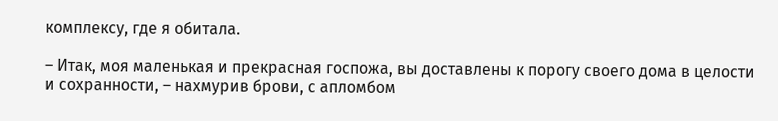комплексу, где я обитала.

– Итак, моя маленькая и прекрасная госпожа, вы доставлены к порогу своего дома в целости и сохранности, – нахмурив брови, с апломбом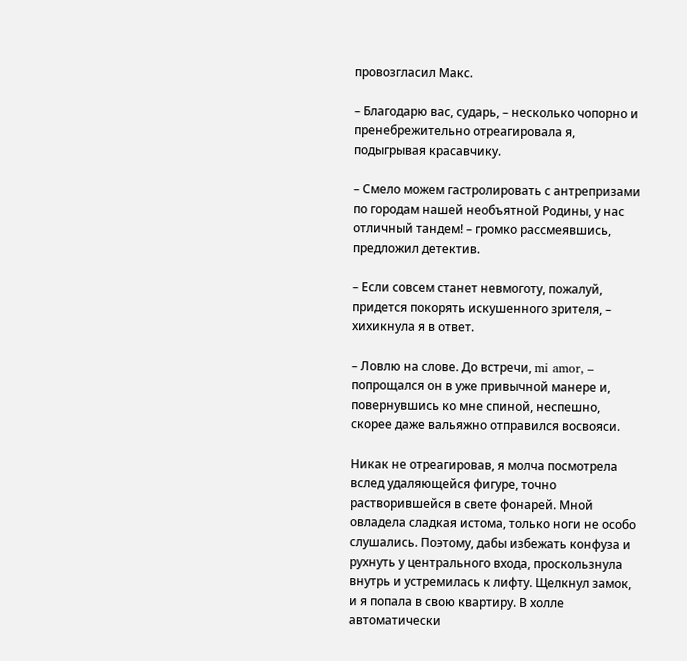провозгласил Макс.

– Благодарю вас, сударь, – несколько чопорно и пренебрежительно отреагировала я, подыгрывая красавчику.

– Смело можем гастролировать с антрепризами по городам нашей необъятной Родины, у нас отличный тандем! – громко рассмеявшись, предложил детектив.

– Если совсем станет невмоготу, пожалуй, придется покорять искушенного зрителя, – хихикнула я в ответ.

– Ловлю на слове. До встречи, mi amor, – попрощался он в уже привычной манере и, повернувшись ко мне спиной, неспешно, скорее даже вальяжно отправился восвояси.

Никак не отреагировав, я молча посмотрела вслед удаляющейся фигуре, точно растворившейся в свете фонарей. Мной овладела сладкая истома, только ноги не особо слушались. Поэтому, дабы избежать конфуза и рухнуть у центрального входа, проскользнула внутрь и устремилась к лифту. Щелкнул замок, и я попала в свою квартиру. В холле автоматически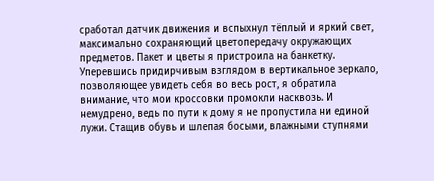сработал датчик движения и вспыхнул тёплый и яркий свет, максимально сохраняющий цветопередачу окружающих предметов. Пакет и цветы я пристроила на банкетку. Уперевшись придирчивым взглядом в вертикальное зеркало, позволяющее увидеть себя во весь рост, я обратила внимание, что мои кроссовки промокли насквозь. И немудрено, ведь по пути к дому я не пропустила ни единой лужи. Стащив обувь и шлепая босыми, влажными ступнями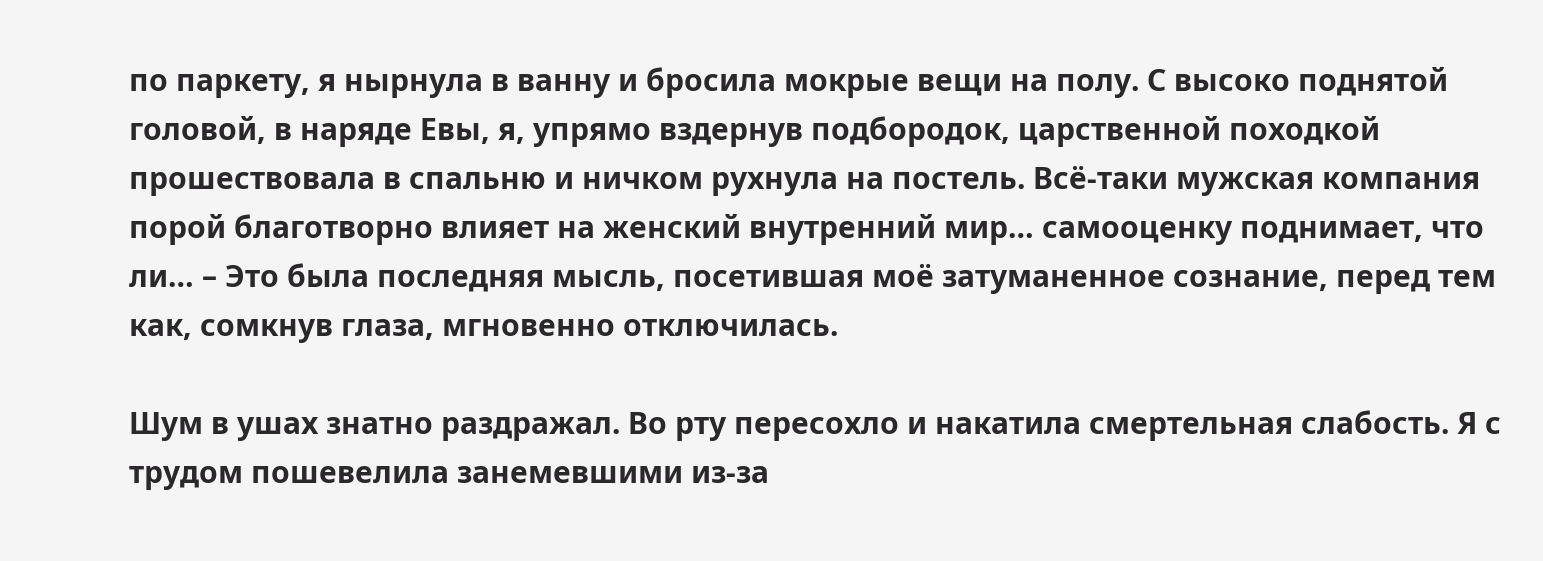по паркету, я нырнула в ванну и бросила мокрые вещи на полу. С высоко поднятой головой, в наряде Евы, я, упрямо вздернув подбородок, царственной походкой прошествовала в спальню и ничком рухнула на постель. Всё-таки мужская компания порой благотворно влияет на женский внутренний мир… самооценку поднимает, что ли… – Это была последняя мысль, посетившая моё затуманенное сознание, перед тем как, сомкнув глаза, мгновенно отключилась.

Шум в ушах знатно раздражал. Во рту пересохло и накатила смертельная слабость. Я с трудом пошевелила занемевшими из-за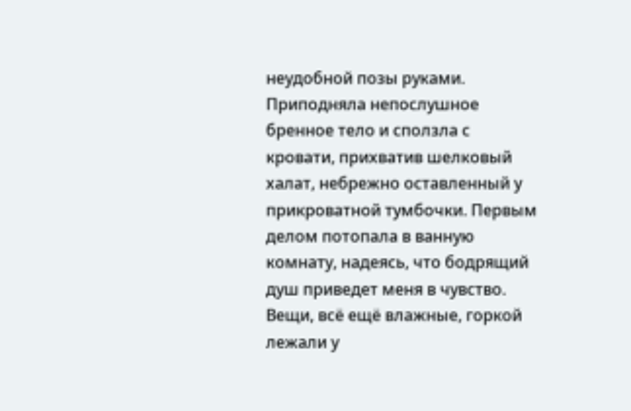неудобной позы руками. Приподняла непослушное бренное тело и сползла с кровати, прихватив шелковый халат, небрежно оставленный у прикроватной тумбочки. Первым делом потопала в ванную комнату, надеясь, что бодрящий душ приведет меня в чувство. Вещи, всё ещё влажные, горкой лежали у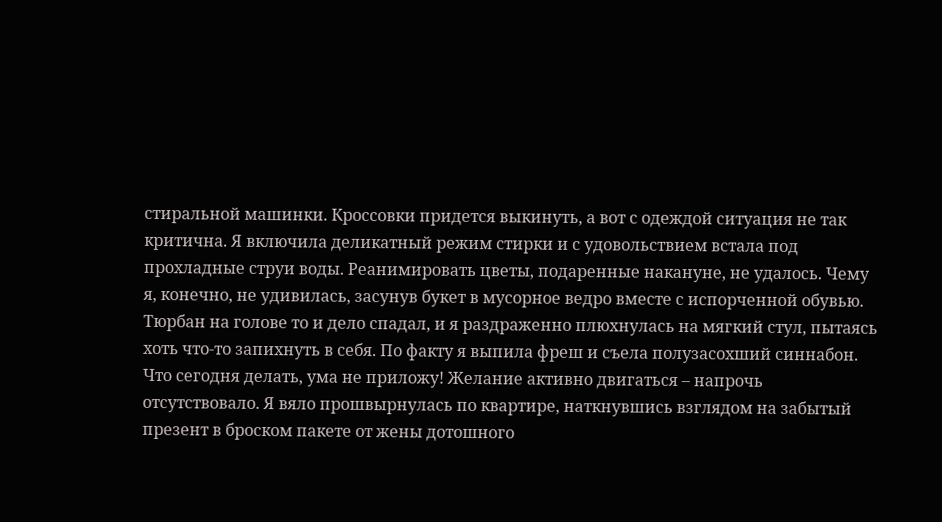стиральной машинки. Кроссовки придется выкинуть, а вот с одеждой ситуация не так критична. Я включила деликатный режим стирки и с удовольствием встала под прохладные струи воды. Реанимировать цветы, подаренные накануне, не удалось. Чему я, конечно, не удивилась, засунув букет в мусорное ведро вместе с испорченной обувью. Тюрбан на голове то и дело спадал, и я раздраженно плюхнулась на мягкий стул, пытаясь хоть что-то запихнуть в себя. По факту я выпила фреш и съела полузасохший синнабон. Что сегодня делать, ума не приложу! Желание активно двигаться – напрочь отсутствовало. Я вяло прошвырнулась по квартире, наткнувшись взглядом на забытый презент в броском пакете от жены дотошного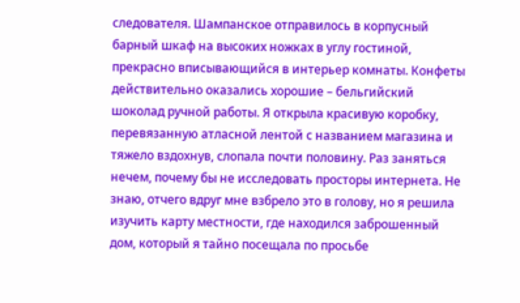следователя. Шампанское отправилось в корпусный барный шкаф на высоких ножках в углу гостиной, прекрасно вписывающийся в интерьер комнаты. Конфеты действительно оказались хорошие – бельгийский шоколад ручной работы. Я открыла красивую коробку, перевязанную атласной лентой с названием магазина и тяжело вздохнув, слопала почти половину. Раз заняться нечем, почему бы не исследовать просторы интернета. Не знаю, отчего вдруг мне взбрело это в голову, но я решила изучить карту местности, где находился заброшенный дом, который я тайно посещала по просьбе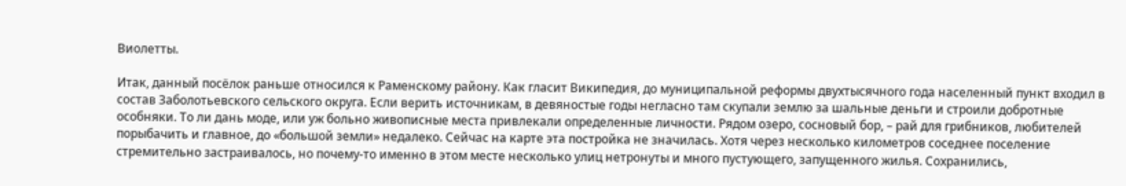Виолетты.

Итак, данный посёлок раньше относился к Раменскому району. Как гласит Википедия, до муниципальной реформы двухтысячного года населенный пункт входил в состав Заболотьевского сельского округа. Если верить источникам, в девяностые годы негласно там скупали землю за шальные деньги и строили добротные особняки. То ли дань моде, или уж больно живописные места привлекали определенные личности. Рядом озеро, сосновый бор, – рай для грибников, любителей порыбачить и главное, до «большой земли» недалеко. Сейчас на карте эта постройка не значилась. Хотя через несколько километров соседнее поселение стремительно застраивалось, но почему-то именно в этом месте несколько улиц нетронуты и много пустующего, запущенного жилья. Сохранились,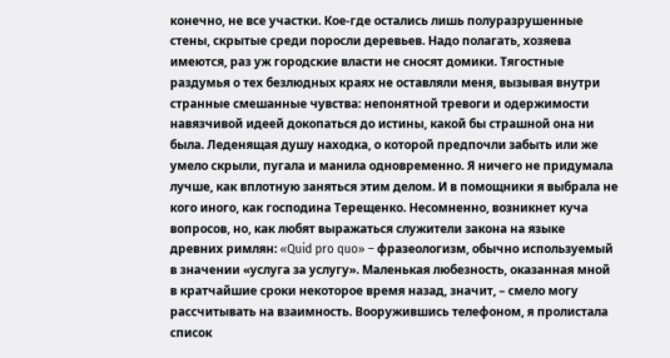конечно, не все участки. Кое-где остались лишь полуразрушенные стены, скрытые среди поросли деревьев. Надо полагать, хозяева имеются, раз уж городские власти не сносят домики. Тягостные раздумья о тех безлюдных краях не оставляли меня, вызывая внутри странные смешанные чувства: непонятной тревоги и одержимости навязчивой идеей докопаться до истины, какой бы страшной она ни была. Леденящая душу находка, о которой предпочли забыть или же умело скрыли, пугала и манила одновременно. Я ничего не придумала лучше, как вплотную заняться этим делом. И в помощники я выбрала не кого иного, как господина Терещенко. Несомненно, возникнет куча вопросов, но, как любят выражаться служители закона на языке древних римлян: «Quid pro quo» – фразеологизм, обычно используемый в значении «услуга за услугу». Маленькая любезность, оказанная мной в кратчайшие сроки некоторое время назад, значит, – смело могу рассчитывать на взаимность. Вооружившись телефоном, я пролистала список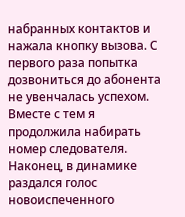набранных контактов и нажала кнопку вызова. С первого раза попытка дозвониться до абонента не увенчалась успехом. Вместе с тем я продолжила набирать номер следователя. Наконец, в динамике раздался голос новоиспеченного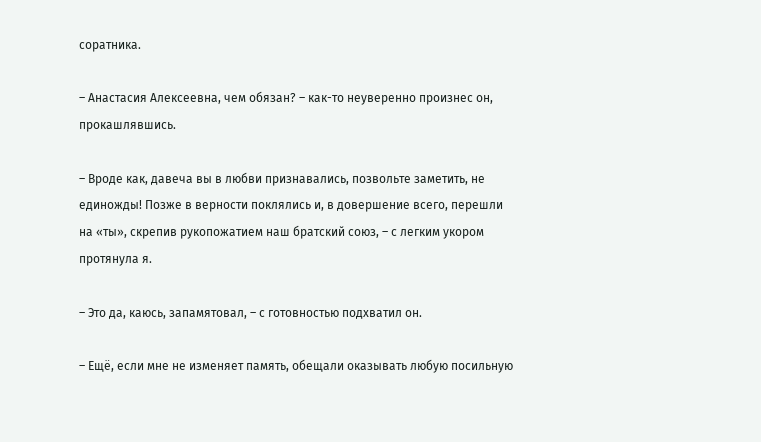соратника.

– Анастасия Алексеевна, чем обязан? – как-то неуверенно произнес он, прокашлявшись.

– Вроде как, давеча вы в любви признавались, позвольте заметить, не единожды! Позже в верности поклялись и, в довершение всего, перешли на «ты», скрепив рукопожатием наш братский союз, – с легким укором протянула я.

– Это да, каюсь, запамятовал, – с готовностью подхватил он.

– Ещё, если мне не изменяет память, обещали оказывать любую посильную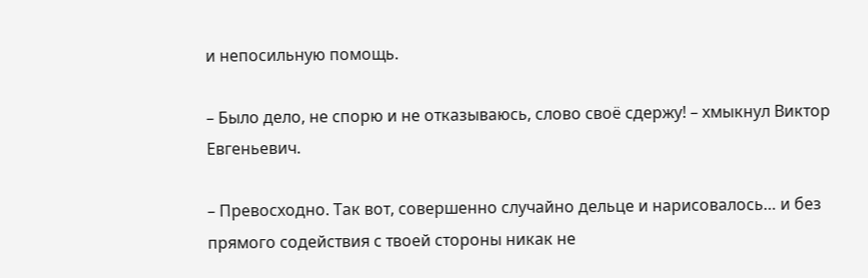и непосильную помощь.

– Было дело, не спорю и не отказываюсь, слово своё сдержу! – хмыкнул Виктор Евгеньевич.

– Превосходно. Так вот, совершенно случайно дельце и нарисовалось… и без прямого содействия с твоей стороны никак не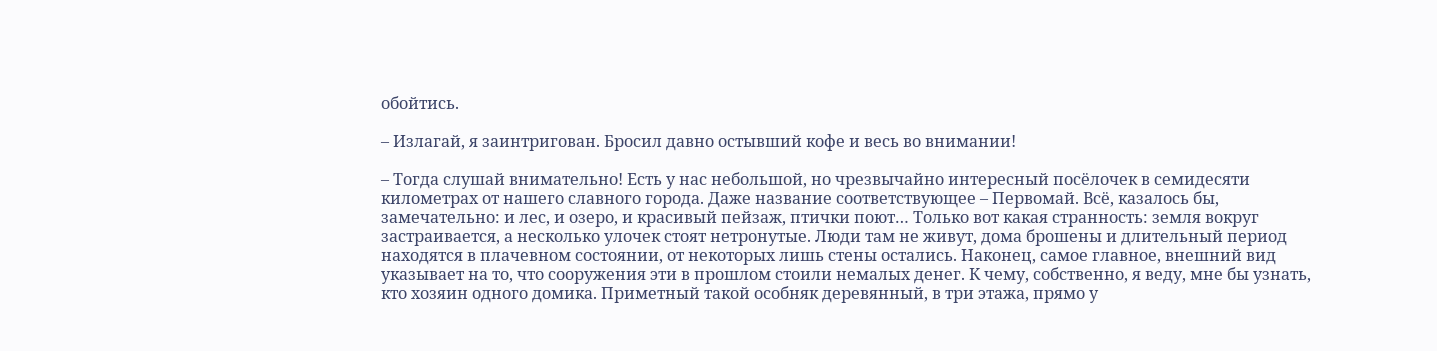обойтись.

– Излагай, я заинтригован. Бросил давно остывший кофе и весь во внимании!

– Тогда слушай внимательно! Есть у нас небольшой, но чрезвычайно интересный посёлочек в семидесяти километрах от нашего славного города. Даже название соответствующее – Первомай. Всё, казалось бы, замечательно: и лес, и озеро, и красивый пейзаж, птички поют… Только вот какая странность: земля вокруг застраивается, а несколько улочек стоят нетронутые. Люди там не живут, дома брошены и длительный период находятся в плачевном состоянии, от некоторых лишь стены остались. Наконец, самое главное, внешний вид указывает на то, что сооружения эти в прошлом стоили немалых денег. К чему, собственно, я веду, мне бы узнать, кто хозяин одного домика. Приметный такой особняк деревянный, в три этажа, прямо у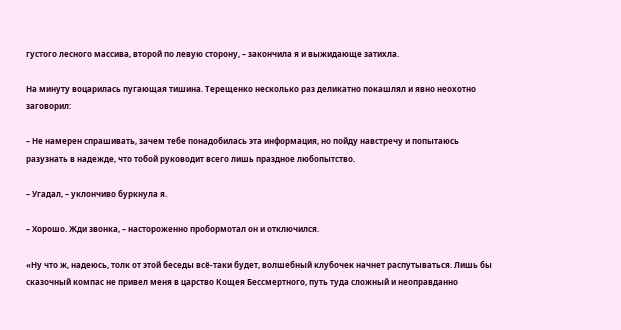густого лесного массива, второй по левую сторону, – закончила я и выжидающе затихла.

На минуту воцарилась пугающая тишина. Терещенко несколько раз деликатно покашлял и явно неохотно заговорил:

– Не намерен спрашивать, зачем тебе понадобилась эта информация, но пойду навстречу и попытаюсь разузнать в надежде, что тобой руководит всего лишь праздное любопытство.

– Угадал, – уклончиво буркнула я.

– Хорошо. Жди звонка, – настороженно пробормотал он и отключился.

«Ну что ж, надеюсь, толк от этой беседы всё-таки будет, волшебный клубочек начнет распутываться. Лишь бы сказочный компас не привел меня в царство Кощея Бессмертного, путь туда сложный и неоправданно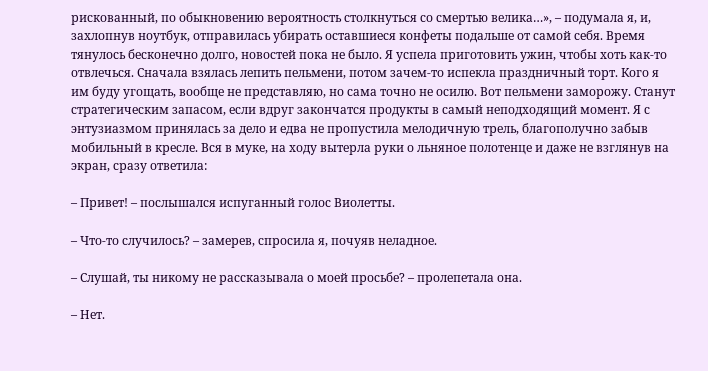рискованный, по обыкновению вероятность столкнуться со смертью велика…», – подумала я, и, захлопнув ноутбук, отправилась убирать оставшиеся конфеты подальше от самой себя. Время тянулось бесконечно долго, новостей пока не было. Я успела приготовить ужин, чтобы хоть как-то отвлечься. Сначала взялась лепить пельмени, потом зачем-то испекла праздничный торт. Кого я им буду угощать, вообще не представляю, но сама точно не осилю. Вот пельмени заморожу. Станут стратегическим запасом, если вдруг закончатся продукты в самый неподходящий момент. Я с энтузиазмом принялась за дело и едва не пропустила мелодичную трель, благополучно забыв мобильный в кресле. Вся в муке, на ходу вытерла руки о льняное полотенце и даже не взглянув на экран, сразу ответила:

– Привет! – послышался испуганный голос Виолетты.

– Что-то случилось? – замерев, спросила я, почуяв неладное.

– Слушай, ты никому не рассказывала о моей просьбе? – пролепетала она.

– Нет.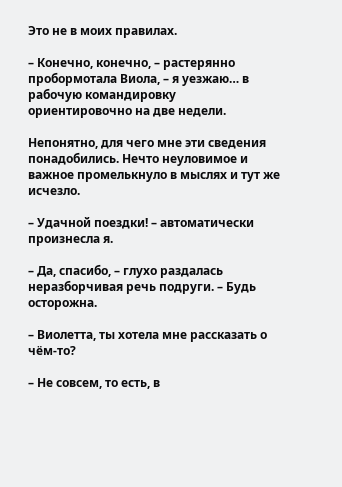Это не в моих правилах.

– Конечно, конечно, – растерянно пробормотала Виола, – я уезжаю… в рабочую командировку ориентировочно на две недели.

Непонятно, для чего мне эти сведения понадобились. Нечто неуловимое и важное промелькнуло в мыслях и тут же исчезло.

– Удачной поездки! – автоматически произнесла я.

– Да, спасибо, – глухо раздалась неразборчивая речь подруги. – Будь осторожна.

– Виолетта, ты хотела мне рассказать о чём-то?

– Не совсем, то есть, в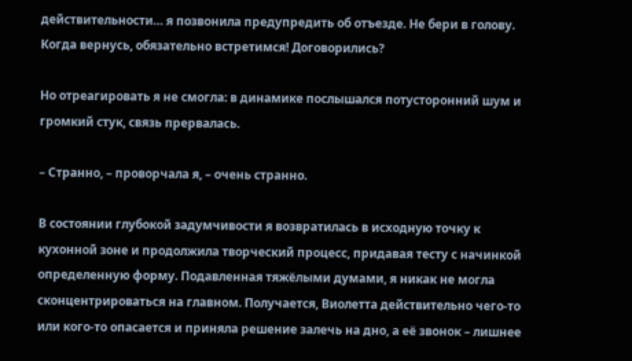действительности… я позвонила предупредить об отъезде. Не бери в голову. Когда вернусь, обязательно встретимся! Договорились?

Но отреагировать я не смогла: в динамике послышался потусторонний шум и громкий стук, связь прервалась.

– Странно, – проворчала я, – очень странно.

В состоянии глубокой задумчивости я возвратилась в исходную точку к кухонной зоне и продолжила творческий процесс, придавая тесту с начинкой определенную форму. Подавленная тяжёлыми думами, я никак не могла сконцентрироваться на главном. Получается, Виолетта действительно чего-то или кого-то опасается и приняла решение залечь на дно, а её звонок – лишнее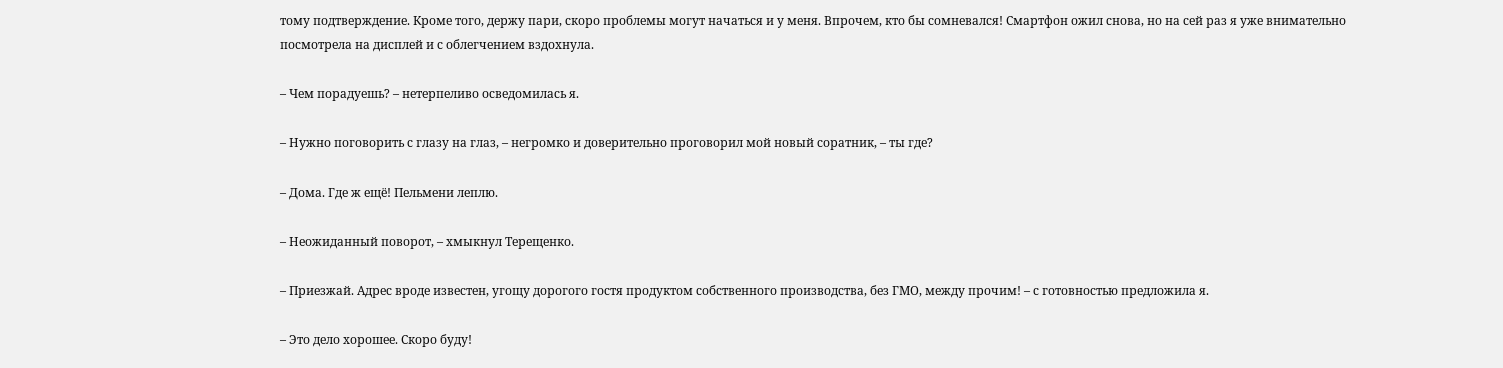тому подтверждение. Кроме того, держу пари, скоро проблемы могут начаться и у меня. Впрочем, кто бы сомневался! Смартфон ожил снова, но на сей раз я уже внимательно посмотрела на дисплей и с облегчением вздохнула.

– Чем порадуешь? – нетерпеливо осведомилась я.

– Нужно поговорить с глазу на глаз, – негромко и доверительно проговорил мой новый соратник, – ты где?

– Дома. Где ж ещё! Пельмени леплю.

– Неожиданный поворот, – хмыкнул Терещенко.

– Приезжай. Адрес вроде известен, угощу дорогого гостя продуктом собственного производства, без ГМО, между прочим! – с готовностью предложила я.

– Это дело хорошее. Скоро буду!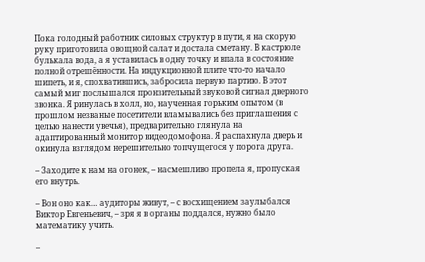Пока голодный работник силовых структур в пути, я на скорую руку приготовила овощной салат и достала сметану. В кастрюле булькала вода, а я уставилась в одну точку и впала в состояние полной отрешённости. На индукционной плите что-то начало шипеть, и я, спохватившись, забросила первую партию. В этот самый миг послышался пронзительный звуковой сигнал дверного звонка. Я ринулась в холл, но, наученная горьким опытом (в прошлом незваные посетители вламывались без приглашения с целью нанести увечья), предварительно глянула на адаптированный монитор видеодомофона. Я распахнула дверь и окинула взглядом нерешительно топчущегося у порога друга.

– Заходите к нам на огонек, – насмешливо пропела я, пропуская его внутрь.

– Вон оно как… аудиторы живут, – с восхищением заулыбался Виктор Евгеньевич, – зря я в органы поддался, нужно было математику учить.

–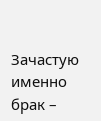Зачастую именно брак –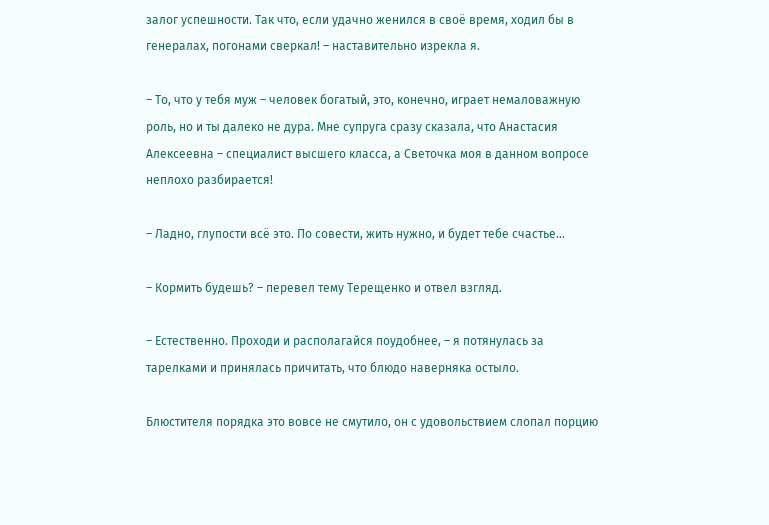залог успешности. Так что, если удачно женился в своё время, ходил бы в генералах, погонами сверкал! – наставительно изрекла я.

– То, что у тебя муж – человек богатый, это, конечно, играет немаловажную роль, но и ты далеко не дура. Мне супруга сразу сказала, что Анастасия Алексеевна – специалист высшего класса, а Светочка моя в данном вопросе неплохо разбирается!

– Ладно, глупости всё это. По совести, жить нужно, и будет тебе счастье…

– Кормить будешь? – перевел тему Терещенко и отвел взгляд.

– Естественно. Проходи и располагайся поудобнее, – я потянулась за тарелками и принялась причитать, что блюдо наверняка остыло.

Блюстителя порядка это вовсе не смутило, он с удовольствием слопал порцию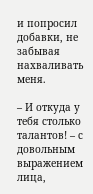и попросил добавки, не забывая нахваливать меня.

– И откуда у тебя столько талантов! – с довольным выражением лица,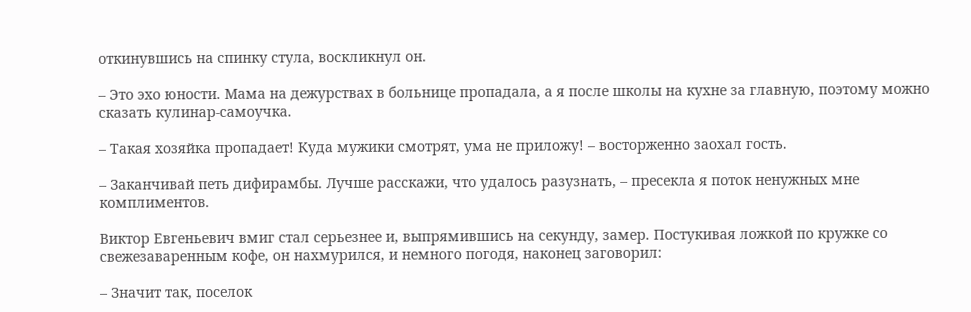откинувшись на спинку стула, воскликнул он.

– Это эхо юности. Мама на дежурствах в больнице пропадала, а я после школы на кухне за главную, поэтому можно сказать кулинар-самоучка.

– Такая хозяйка пропадает! Куда мужики смотрят, ума не приложу! – восторженно заохал гость.

– Заканчивай петь дифирамбы. Лучше расскажи, что удалось разузнать, – пресекла я поток ненужных мне комплиментов.

Виктор Евгеньевич вмиг стал серьезнее и, выпрямившись на секунду, замер. Постукивая ложкой по кружке со свежезаваренным кофе, он нахмурился, и немного погодя, наконец заговорил:

– Значит так, поселок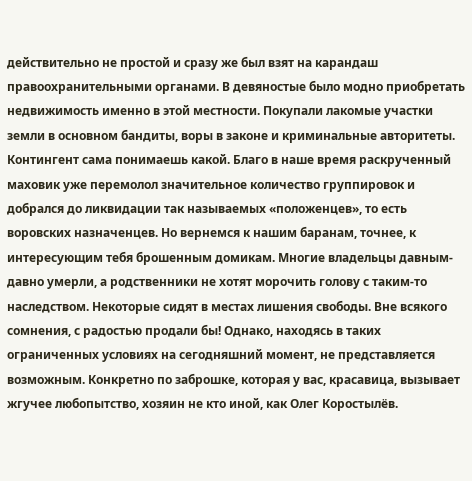действительно не простой и сразу же был взят на карандаш правоохранительными органами. В девяностые было модно приобретать недвижимость именно в этой местности. Покупали лакомые участки земли в основном бандиты, воры в законе и криминальные авторитеты. Контингент сама понимаешь какой. Благо в наше время раскрученный маховик уже перемолол значительное количество группировок и добрался до ликвидации так называемых «положенцев», то есть воровских назначенцев. Но вернемся к нашим баранам, точнее, к интересующим тебя брошенным домикам. Многие владельцы давным-давно умерли, а родственники не хотят морочить голову с таким-то наследством. Некоторые сидят в местах лишения свободы. Вне всякого сомнения, с радостью продали бы! Однако, находясь в таких ограниченных условиях на сегодняшний момент, не представляется возможным. Конкретно по заброшке, которая у вас, красавица, вызывает жгучее любопытство, хозяин не кто иной, как Олег Коростылёв.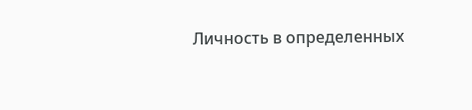Личность в определенных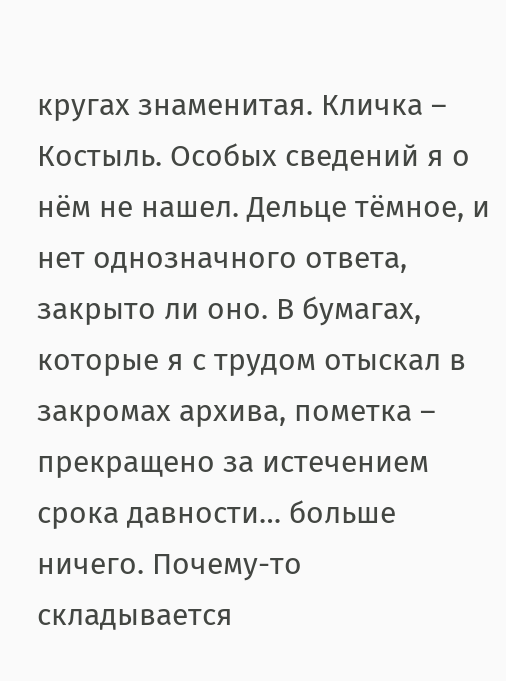кругах знаменитая. Кличка – Костыль. Особых сведений я о нём не нашел. Дельце тёмное, и нет однозначного ответа, закрыто ли оно. В бумагах, которые я с трудом отыскал в закромах архива, пометка – прекращено за истечением срока давности… больше ничего. Почему-то складывается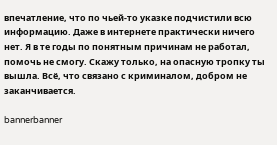впечатление, что по чьей-то указке подчистили всю информацию. Даже в интернете практически ничего нет. Я в те годы по понятным причинам не работал, помочь не смогу. Скажу только, на опасную тропку ты вышла. Всё, что связано с криминалом, добром не заканчивается.

bannerbanner